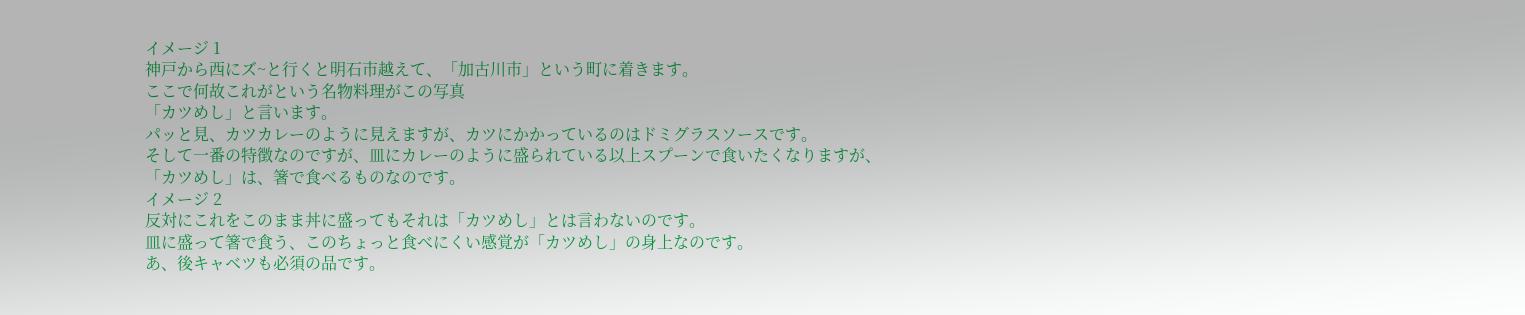イメージ 1
神戸から西にズ~と行くと明石市越えて、「加古川市」という町に着きます。
ここで何故これがという名物料理がこの写真
「カツめし」と言います。
パッと見、カツカレーのように見えますが、カツにかかっているのはドミグラスソースです。
そして一番の特徴なのですが、皿にカレーのように盛られている以上スプーンで食いたくなりますが、
「カツめし」は、箸で食べるものなのです。
イメージ 2
反対にこれをこのまま丼に盛ってもそれは「カツめし」とは言わないのです。
皿に盛って箸で食う、このちょっと食べにくい感覚が「カツめし」の身上なのです。
あ、後キャベツも必須の品です。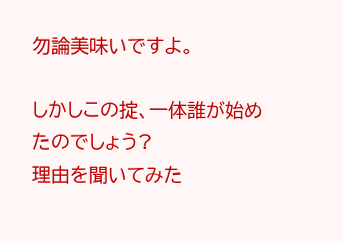勿論美味いですよ。

しかしこの掟、一体誰が始めたのでしょう?
理由を聞いてみた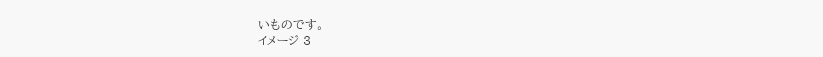いものです。
イメージ 3